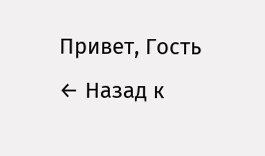Привет, Гость
← Назад к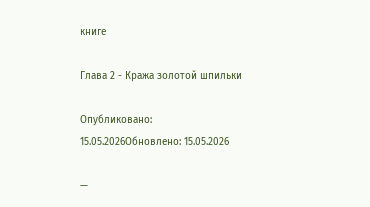книге

Глава 2 - Кража золотой шпильки

Опубликовано: 15.05.2026Обновлено: 15.05.2026

—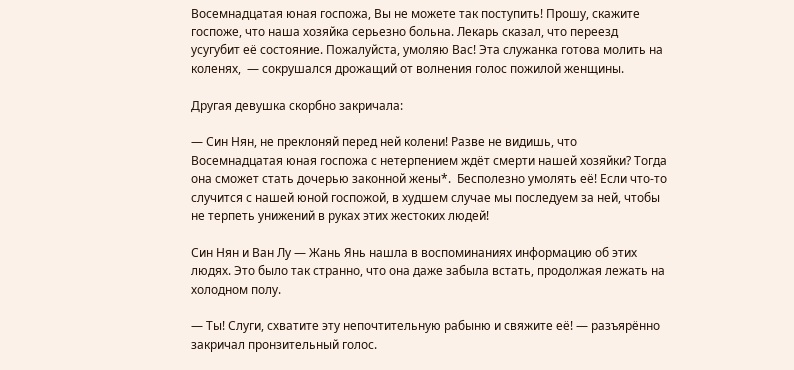Восемнадцатая юная госпожа, Вы не можете так поступить! Прошу, скажите госпоже, что наша хозяйка серьезно больна. Лекарь сказал, что переезд усугубит её состояние. Пожалуйста, умоляю Вас! Эта служанка готова молить на коленях,  — сокрушался дрожащий от волнения голос пожилой женщины.

Другая девушка скорбно закричала:

— Син Нян, не преклоняй перед ней колени! Разве не видишь, что Восемнадцатая юная госпожа с нетерпением ждёт смерти нашей хозяйки? Тогда она сможет стать дочерью законной жены*.  Бесполезно умолять её! Если что-то случится с нашей юной госпожой, в худшем случае мы последуем за ней, чтобы не терпеть унижений в руках этих жестоких людей!

Син Нян и Ван Лу — Жань Янь нашла в воспоминаниях информацию об этих людях. Это было так странно, что она даже забыла встать, продолжая лежать на холодном полу.

— Ты! Слуги, схватите эту непочтительную рабыню и свяжите её! — разъярённо закричал пронзительный голос.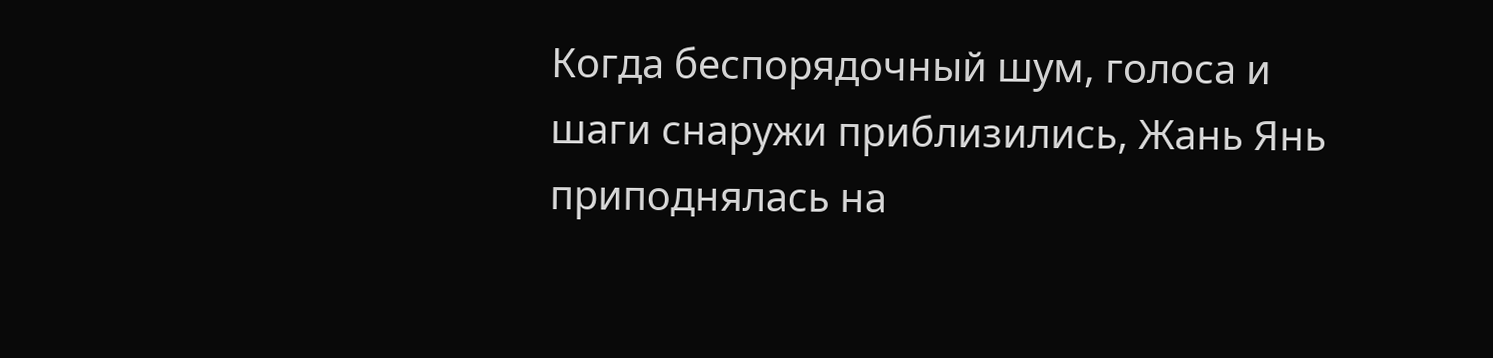Когда беспорядочный шум, голоса и шаги снаружи приблизились, Жань Янь приподнялась на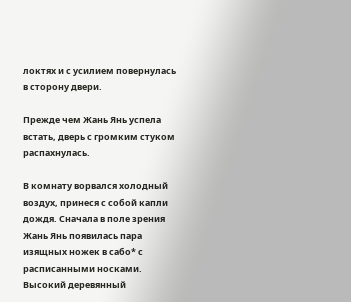локтях и с усилием повернулась в сторону двери.

Прежде чем Жань Янь успела встать, дверь с громким стуком распахнулась.

В комнату ворвался холодный воздух, принеся с собой капли дождя. Сначала в поле зрения Жань Янь появилась пара изящных ножек в сабо* с расписанными носками. Высокий деревянный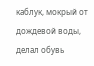каблук, мокрый от дождевой воды, делал обувь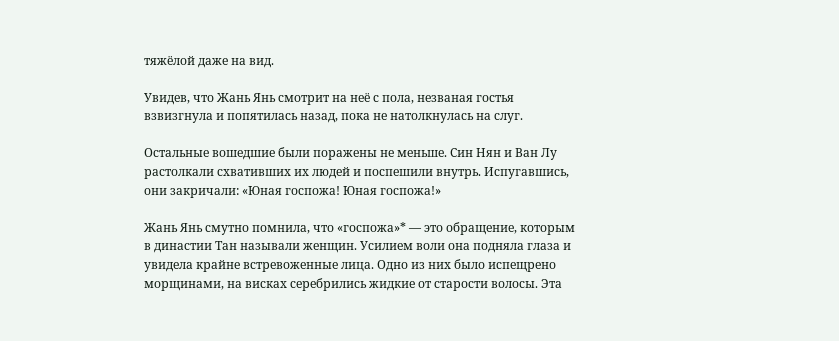тяжёлой даже на вид.

Увидев, что Жань Янь смотрит на неё с пола, незваная гостья взвизгнула и попятилась назад, пока не натолкнулась на слуг.

Остальные вошедшие были поражены не меньше. Син Нян и Ван Лу растолкали схвативших их людей и поспешили внутрь. Испугавшись, они закричали: «Юная госпожа! Юная госпожа!»

Жань Янь смутно помнила, что «госпожа»* — это обращение, которым в династии Тан называли женщин. Усилием воли она подняла глаза и увидела крайне встревоженные лица. Одно из них было испещрено морщинами, на висках серебрились жидкие от старости волосы. Эта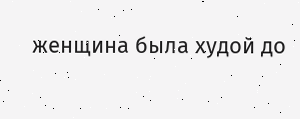женщина была худой до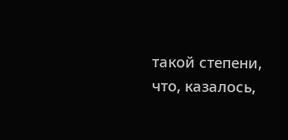такой степени, что, казалось,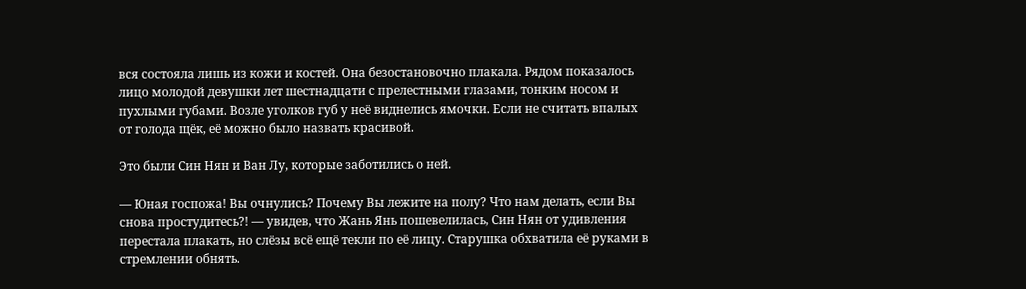вся состояла лишь из кожи и костей. Она безостановочно плакала. Рядом показалось лицо молодой девушки лет шестнадцати с прелестными глазами, тонким носом и пухлыми губами. Возле уголков губ у неё виднелись ямочки. Если не считать впалых от голода щёк, её можно было назвать красивой.

Это были Син Нян и Ван Лу, которые заботились о ней.

— Юная госпожа! Вы очнулись? Почему Вы лежите на полу? Что нам делать, если Вы снова простудитесь?! — увидев, что Жань Янь пошевелилась, Син Нян от удивления перестала плакать, но слёзы всё ещё текли по её лицу. Старушка обхватила её руками в стремлении обнять.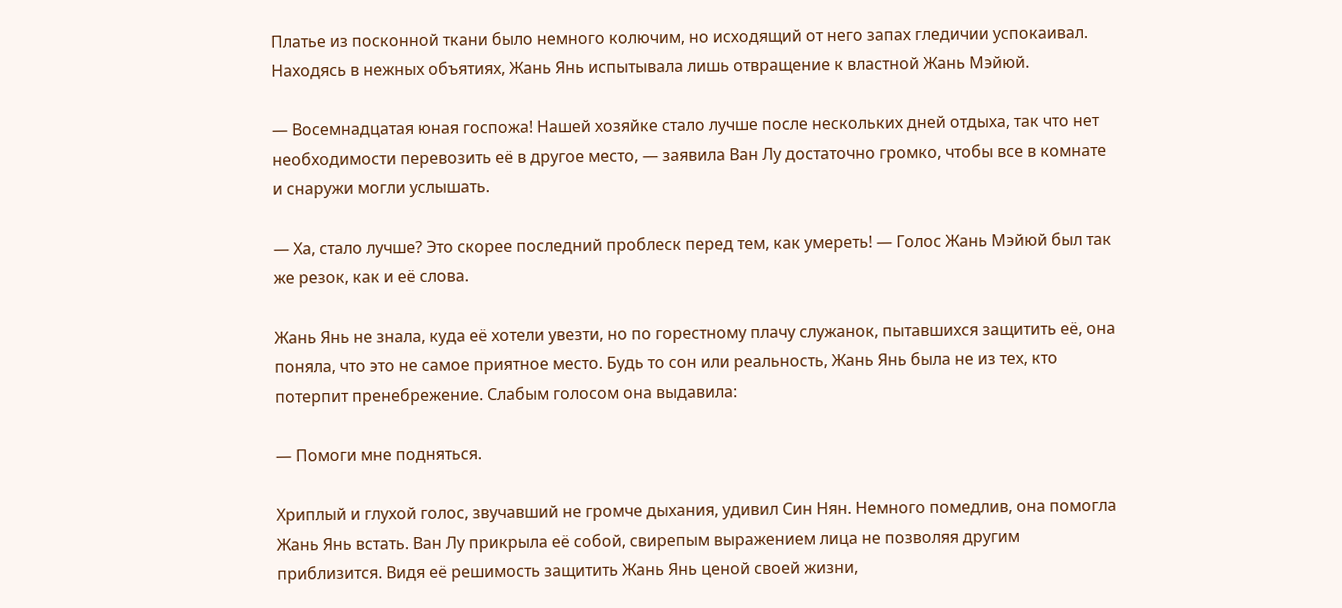Платье из посконной ткани было немного колючим, но исходящий от него запах гледичии успокаивал. Находясь в нежных объятиях, Жань Янь испытывала лишь отвращение к властной Жань Мэйюй.

— Восемнадцатая юная госпожа! Нашей хозяйке стало лучше после нескольких дней отдыха, так что нет необходимости перевозить её в другое место, — заявила Ван Лу достаточно громко, чтобы все в комнате и снаружи могли услышать.

— Ха, стало лучше? Это скорее последний проблеск перед тем, как умереть! — Голос Жань Мэйюй был так же резок, как и её слова.

Жань Янь не знала, куда её хотели увезти, но по горестному плачу служанок, пытавшихся защитить её, она поняла, что это не самое приятное место. Будь то сон или реальность, Жань Янь была не из тех, кто потерпит пренебрежение. Слабым голосом она выдавила:

— Помоги мне подняться.

Хриплый и глухой голос, звучавший не громче дыхания, удивил Син Нян. Немного помедлив, она помогла Жань Янь встать. Ван Лу прикрыла её собой, свирепым выражением лица не позволяя другим приблизится. Видя её решимость защитить Жань Янь ценой своей жизни,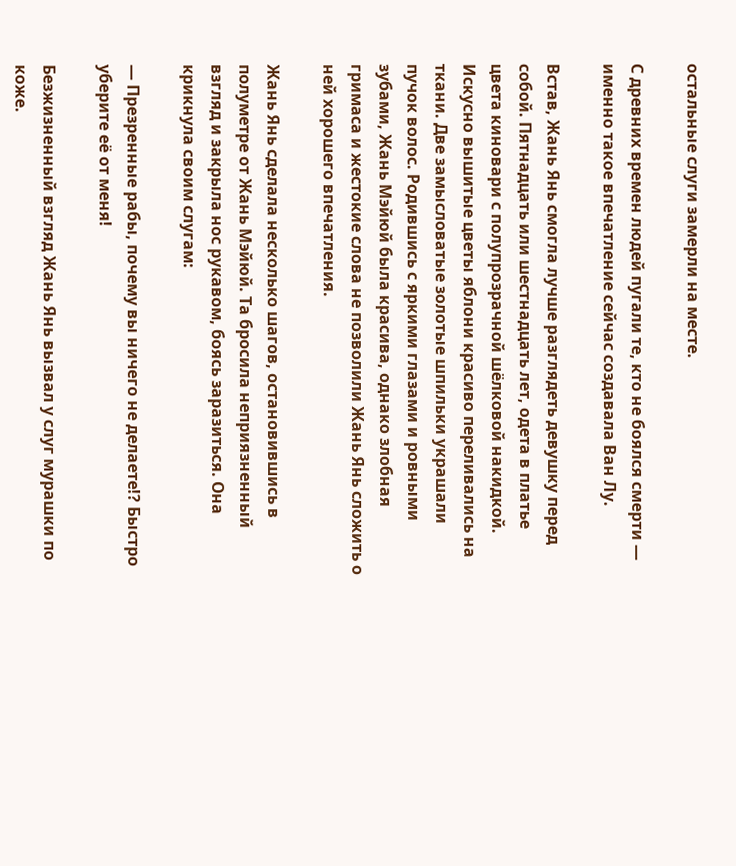остальные слуги замерли на месте.

С древних времен людей пугали те, кто не боялся смерти — именно такое впечатление сейчас создавала Ван Лу.

Встав, Жань Янь смогла лучше разглядеть девушку перед собой. Пятнадцать или шестнадцать лет, одета в платье цвета киновари с полупрозрачной шёлковой накидкой. Искусно вышитые цветы яблони красиво переливались на ткани. Две замысловатые золотые шпильки украшали пучок волос. Родившись с яркими глазами и ровными зубами, Жань Мэйюй была красива, однако злобная гримаса и жестокие слова не позволили Жань Янь сложить о ней хорошего впечатления.

Жань Янь сделала несколько шагов, остановившись в полуметре от Жань Мэйюй. Та бросила неприязненный взгляд и закрыла нос рукавом, боясь заразиться. Она крикнула своим слугам:

— Презренные рабы, почему вы ничего не делаете!? Быстро уберите её от меня!

Безжизненный взгляд Жань Янь вызвал у слуг мурашки по коже.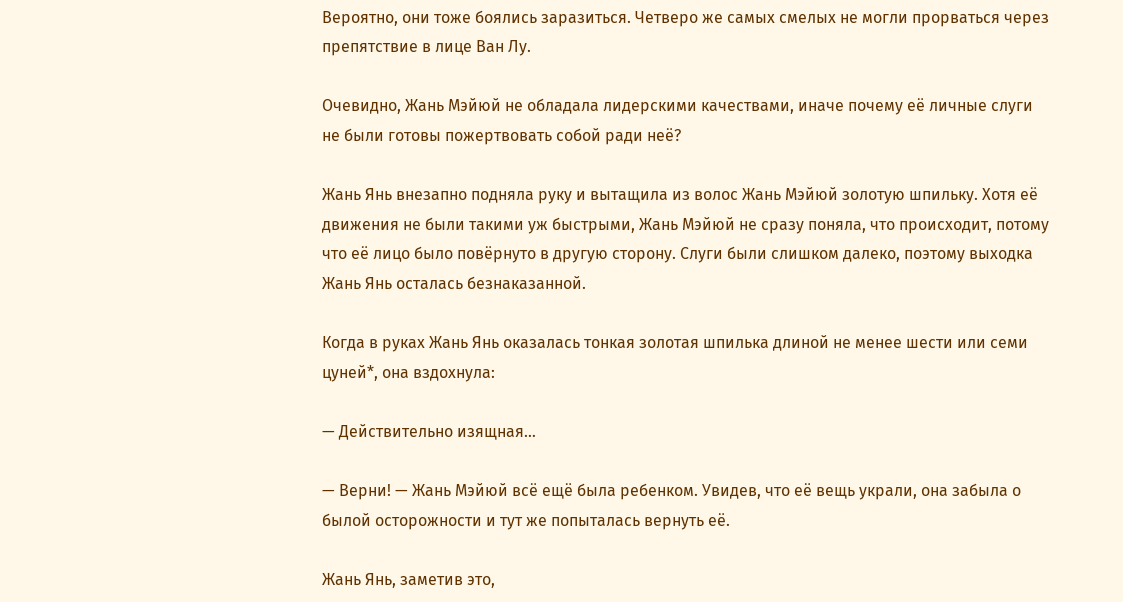Вероятно, они тоже боялись заразиться. Четверо же самых смелых не могли прорваться через препятствие в лице Ван Лу.

Очевидно, Жань Мэйюй не обладала лидерскими качествами, иначе почему её личные слуги не были готовы пожертвовать собой ради неё?

Жань Янь внезапно подняла руку и вытащила из волос Жань Мэйюй золотую шпильку. Хотя её движения не были такими уж быстрыми, Жань Мэйюй не сразу поняла, что происходит, потому что её лицо было повёрнуто в другую сторону. Слуги были слишком далеко, поэтому выходка Жань Янь осталась безнаказанной.

Когда в руках Жань Янь оказалась тонкая золотая шпилька длиной не менее шести или семи цуней*, она вздохнула:

— Действительно изящная…

— Верни! — Жань Мэйюй всё ещё была ребенком. Увидев, что её вещь украли, она забыла о былой осторожности и тут же попыталась вернуть её.

Жань Янь, заметив это,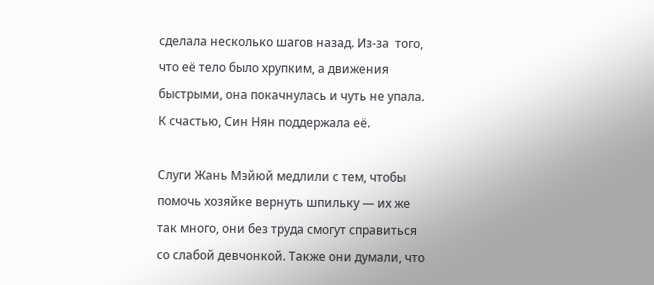сделала несколько шагов назад. Из-за  того, что её тело было хрупким, а движения быстрыми, она покачнулась и чуть не упала. К счастью, Син Нян поддержала её.

Слуги Жань Мэйюй медлили с тем, чтобы помочь хозяйке вернуть шпильку — их же так много, они без труда смогут справиться со слабой девчонкой. Также они думали, что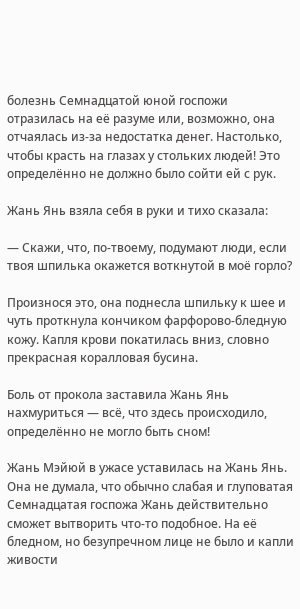болезнь Семнадцатой юной госпожи отразилась на её разуме или, возможно, она отчаялась из-за недостатка денег. Настолько, чтобы красть на глазах у стольких людей! Это определённо не должно было сойти ей с рук.

Жань Янь взяла себя в руки и тихо сказала:

— Скажи, что, по-твоему, подумают люди, если твоя шпилька окажется воткнутой в моё горло?

Произнося это, она поднесла шпильку к шее и чуть проткнула кончиком фарфорово-бледную кожу. Капля крови покатилась вниз, словно прекрасная коралловая бусина.

Боль от прокола заставила Жань Янь нахмуриться — всё, что здесь происходило, определённо не могло быть сном!

Жань Мэйюй в ужасе уставилась на Жань Янь. Она не думала, что обычно слабая и глуповатая Семнадцатая госпожа Жань действительно сможет вытворить что-то подобное. На её бледном, но безупречном лице не было и капли живости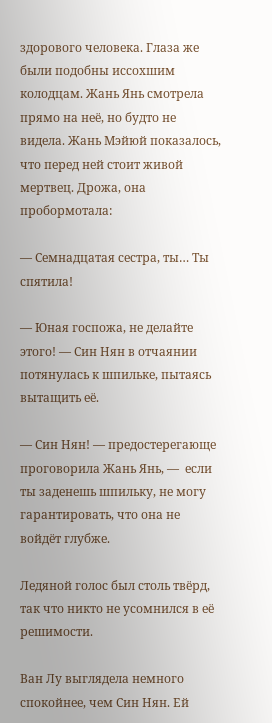здорового человека. Глаза же были подобны иссохшим колодцам. Жань Янь смотрела прямо на неё, но будто не видела. Жань Мэйюй показалось, что перед ней стоит живой мертвец. Дрожа, она пробормотала:

— Семнадцатая сестра, ты… Ты спятила!

— Юная госпожа, не делайте этого! — Син Нян в отчаянии потянулась к шпильке, пытаясь вытащить её.

— Син Нян! — предостерегающе проговорила Жань Янь, —  если ты заденешь шпильку, не могу гарантировать, что она не войдёт глубже.

Ледяной голос был столь твёрд, так что никто не усомнился в её решимости.

Ван Лу выглядела немного спокойнее, чем Син Нян. Ей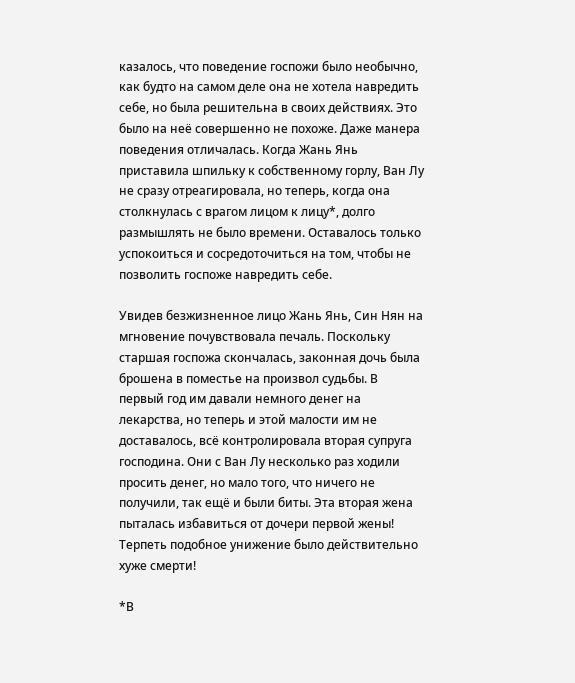казалось, что поведение госпожи было необычно, как будто на самом деле она не хотела навредить себе, но была решительна в своих действиях. Это было на неё совершенно не похоже. Даже манера поведения отличалась. Когда Жань Янь приставила шпильку к собственному горлу, Ван Лу не сразу отреагировала, но теперь, когда она столкнулась с врагом лицом к лицу*, долго размышлять не было времени. Оставалось только успокоиться и сосредоточиться на том, чтобы не позволить госпоже навредить себе.

Увидев безжизненное лицо Жань Янь, Син Нян на мгновение почувствовала печаль. Поскольку старшая госпожа скончалась, законная дочь была брошена в поместье на произвол судьбы. В первый год им давали немного денег на лекарства, но теперь и этой малости им не доставалось, всё контролировала вторая супруга господина. Они с Ван Лу несколько раз ходили просить денег, но мало того, что ничего не получили, так ещё и были биты. Эта вторая жена пыталась избавиться от дочери первой жены! Терпеть подобное унижение было действительно хуже смерти!

*В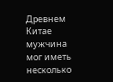Древнем Китае мужчина мог иметь несколько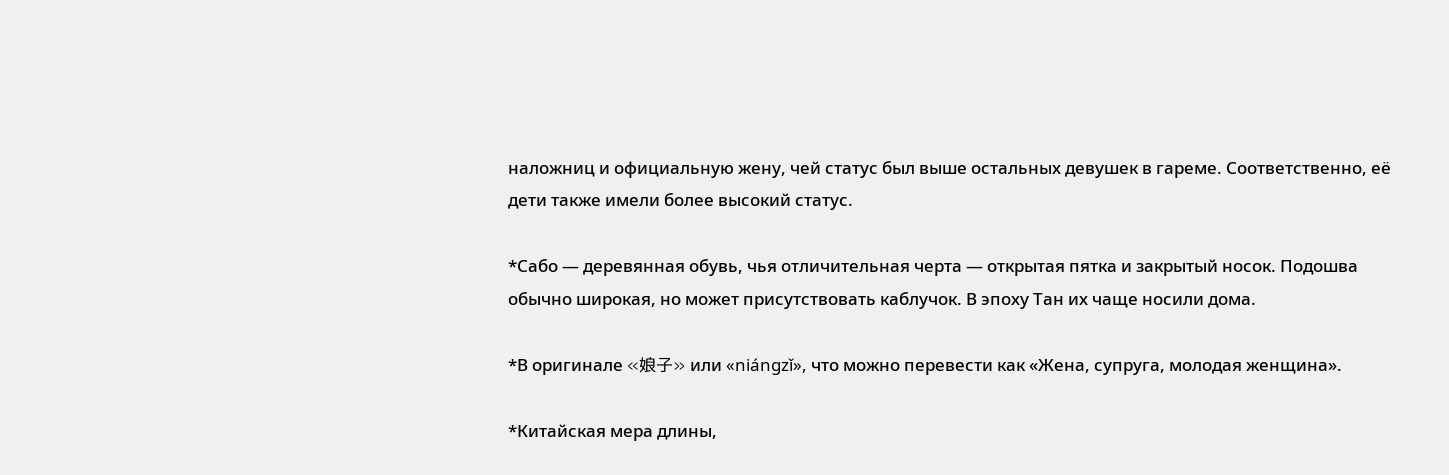наложниц и официальную жену, чей статус был выше остальных девушек в гареме. Соответственно, её дети также имели более высокий статус.

*Сабо — деревянная обувь, чья отличительная черта — открытая пятка и закрытый носок. Подошва обычно широкая, но может присутствовать каблучок. В эпоху Тан их чаще носили дома.

*В оригинале «娘子» или «niángzǐ», что можно перевести как «Жена, супруга, молодая женщина».

*Китайская мера длины,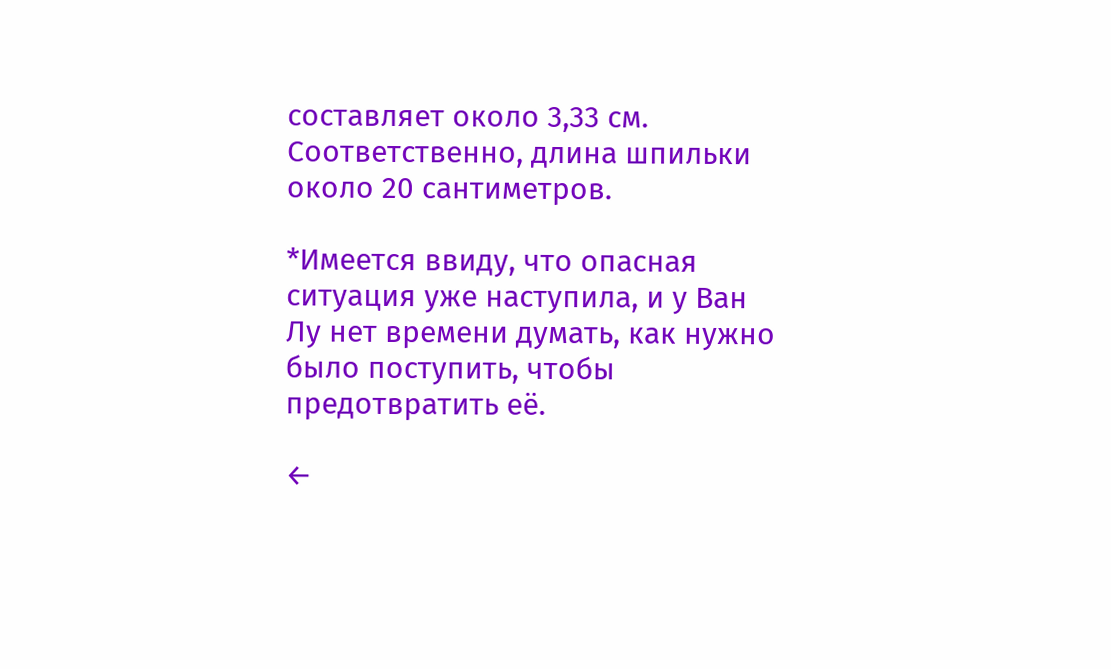составляет около 3,33 см. Соответственно, длина шпильки около 20 сантиметров.

*Имеется ввиду, что опасная ситуация уже наступила, и у Ван Лу нет времени думать, как нужно было поступить, чтобы предотвратить её.

←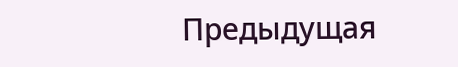Предыдущая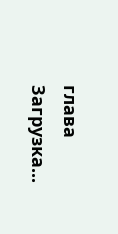глава
Загрузка...